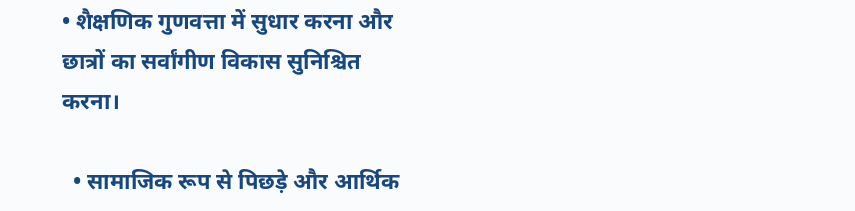• शैक्षणिक गुणवत्ता में सुधार करना और छात्रों का सर्वांगीण विकास सुनिश्चित करना।

  • सामाजिक रूप से पिछड़े और आर्थिक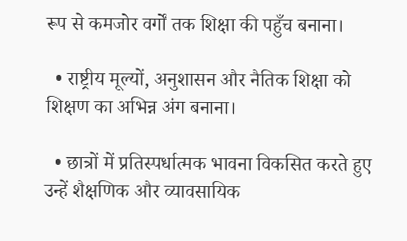रूप से कमजोर वर्गों तक शिक्षा की पहुँच बनाना।

  • राष्ट्रीय मूल्यों, अनुशासन और नैतिक शिक्षा को शिक्षण का अभिन्न अंग बनाना।

  • छात्रों में प्रतिस्पर्धात्मक भावना विकसित करते हुए उन्हें शैक्षणिक और व्यावसायिक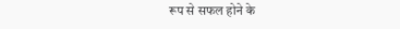रूप से सफल होने के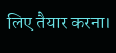लिए तैयार करना।